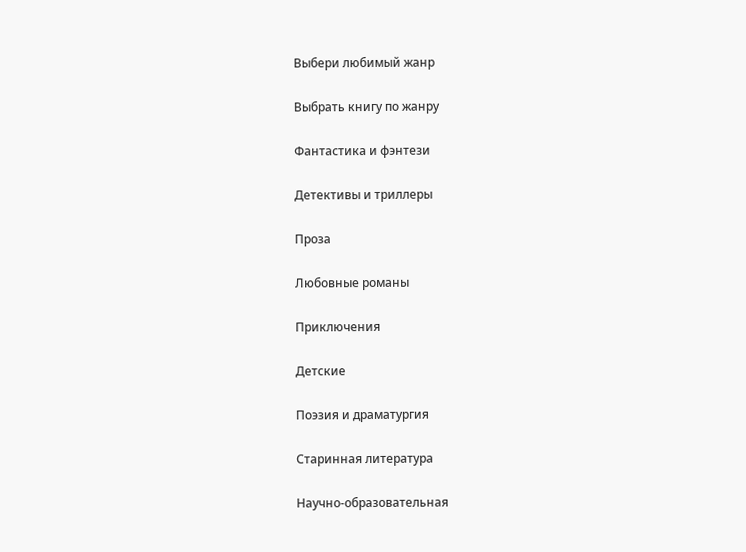Выбери любимый жанр

Выбрать книгу по жанру

Фантастика и фэнтези

Детективы и триллеры

Проза

Любовные романы

Приключения

Детские

Поэзия и драматургия

Старинная литература

Научно-образовательная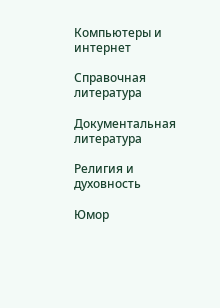Компьютеры и интернет

Справочная литература

Документальная литература

Религия и духовность

Юмор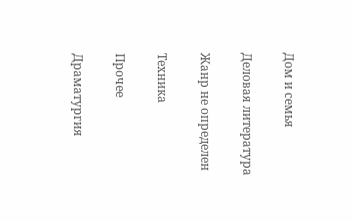Дом и семья

Деловая литература

Жанр не определен

Техника

Прочее

Драматургия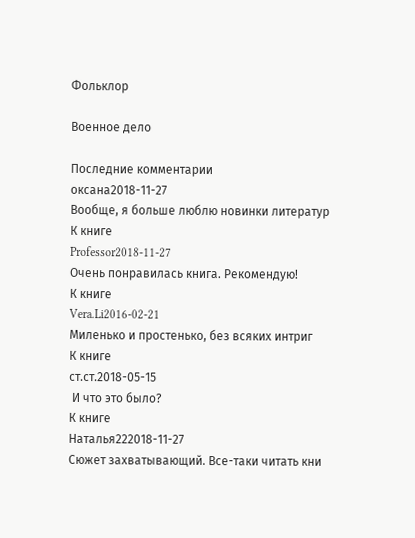Фольклор

Военное дело

Последние комментарии
оксана2018-11-27
Вообще, я больше люблю новинки литератур
К книге
Professor2018-11-27
Очень понравилась книга. Рекомендую!
К книге
Vera.Li2016-02-21
Миленько и простенько, без всяких интриг
К книге
ст.ст.2018-05-15
 И что это было?
К книге
Наталья222018-11-27
Сюжет захватывающий. Все-таки читать кни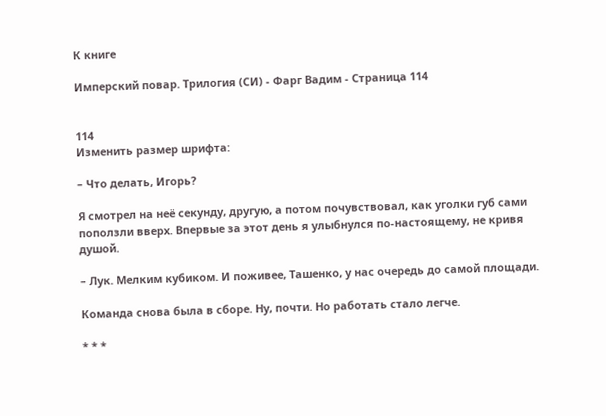К книге

Имперский повар. Трилогия (СИ) - Фарг Вадим - Страница 114


114
Изменить размер шрифта:

– Что делать, Игорь?

Я смотрел на неё секунду, другую, а потом почувствовал, как уголки губ сами поползли вверх. Впервые за этот день я улыбнулся по‑настоящему, не кривя душой.

– Лук. Мелким кубиком. И поживее, Ташенко, у нас очередь до самой площади.

Команда снова была в сборе. Ну, почти. Но работать стало легче.

* * *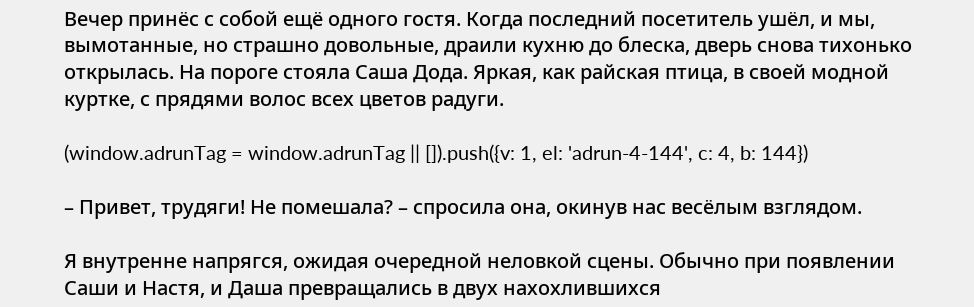Вечер принёс с собой ещё одного гостя. Когда последний посетитель ушёл, и мы, вымотанные, но страшно довольные, драили кухню до блеска, дверь снова тихонько открылась. На пороге стояла Саша Дода. Яркая, как райская птица, в своей модной куртке, с прядями волос всех цветов радуги.

(window.adrunTag = window.adrunTag || []).push({v: 1, el: 'adrun-4-144', c: 4, b: 144})

– Привет, трудяги! Не помешала? – спросила она, окинув нас весёлым взглядом.

Я внутренне напрягся, ожидая очередной неловкой сцены. Обычно при появлении Саши и Настя, и Даша превращались в двух нахохлившихся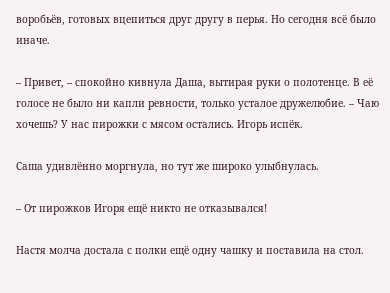воробьёв, готовых вцепиться друг другу в перья. Но сегодня всё было иначе.

– Привет, – спокойно кивнула Даша, вытирая руки о полотенце. В её голосе не было ни капли ревности, только усталое дружелюбие. – Чаю хочешь? У нас пирожки с мясом остались. Игорь испёк.

Саша удивлённо моргнула, но тут же широко улыбнулась.

– От пирожков Игоря ещё никто не отказывался!

Настя молча достала с полки ещё одну чашку и поставила на стол.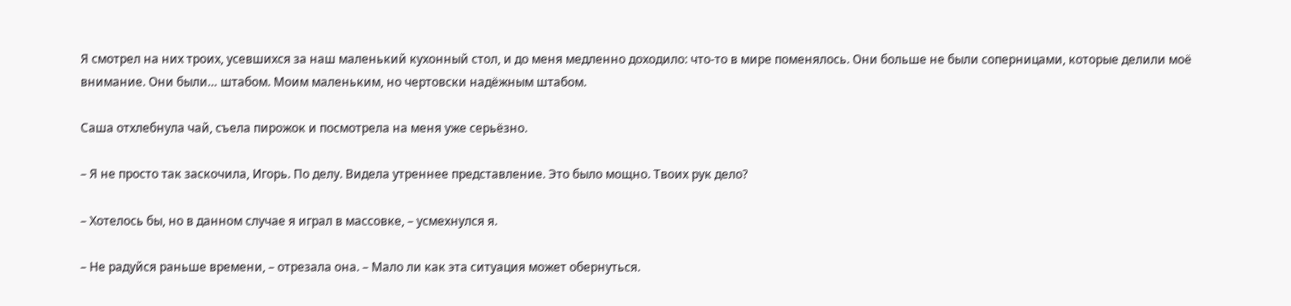Я смотрел на них троих, усевшихся за наш маленький кухонный стол, и до меня медленно доходило: что‑то в мире поменялось. Они больше не были соперницами, которые делили моё внимание. Они были… штабом. Моим маленьким, но чертовски надёжным штабом.

Саша отхлебнула чай, съела пирожок и посмотрела на меня уже серьёзно.

– Я не просто так заскочила, Игорь. По делу. Видела утреннее представление. Это было мощно. Твоих рук дело?

– Хотелось бы, но в данном случае я играл в массовке, – усмехнулся я.

– Не радуйся раньше времени, – отрезала она. – Мало ли как эта ситуация может обернуться.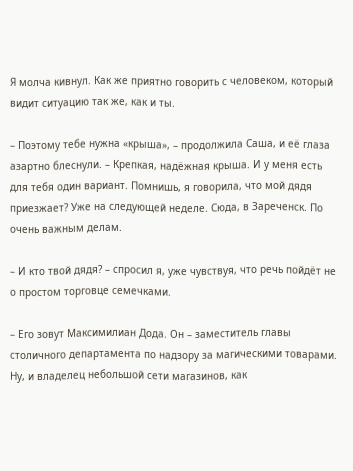Я молча кивнул. Как же приятно говорить с человеком, который видит ситуацию так же, как и ты.

– Поэтому тебе нужна «крыша», – продолжила Саша, и её глаза азартно блеснули. – Крепкая, надёжная крыша. И у меня есть для тебя один вариант. Помнишь, я говорила, что мой дядя приезжает? Уже на следующей неделе. Сюда, в Зареченск. По очень важным делам.

– И кто твой дядя? – спросил я, уже чувствуя, что речь пойдёт не о простом торговце семечками.

– Его зовут Максимилиан Дода. Он – заместитель главы столичного департамента по надзору за магическими товарами. Ну, и владелец небольшой сети магазинов, как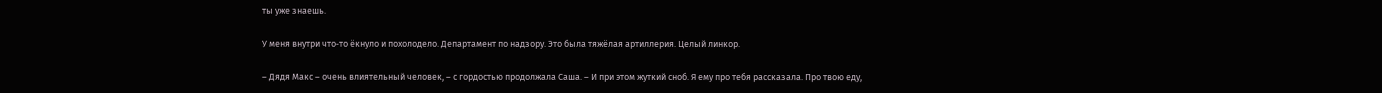ты уже знаешь.

У меня внутри что‑то ёкнуло и похолодело. Департамент по надзору. Это была тяжёлая артиллерия. Целый линкор.

– Дядя Макс – очень влиятельный человек, – с гордостью продолжала Саша. – И при этом жуткий сноб. Я ему про тебя рассказала. Про твою еду,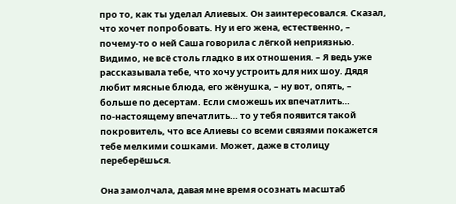про то, как ты уделал Алиевых. Он заинтересовался. Сказал, что хочет попробовать. Ну и его жена, естественно, – почему‑то о ней Саша говорила с лёгкой неприязнью. Видимо, не всё столь гладко в их отношения. – Я ведь уже рассказывала тебе, что хочу устроить для них шоу. Дядя любит мясные блюда, его жёнушка, – ну вот, опять, – больше по десертам. Если сможешь их впечатлить… по‑настоящему впечатлить… то у тебя появится такой покровитель, что все Алиевы со всеми связями покажется тебе мелкими сошками. Может, даже в столицу переберёшься.

Она замолчала, давая мне время осознать масштаб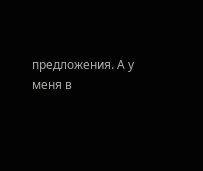предложения. А у меня в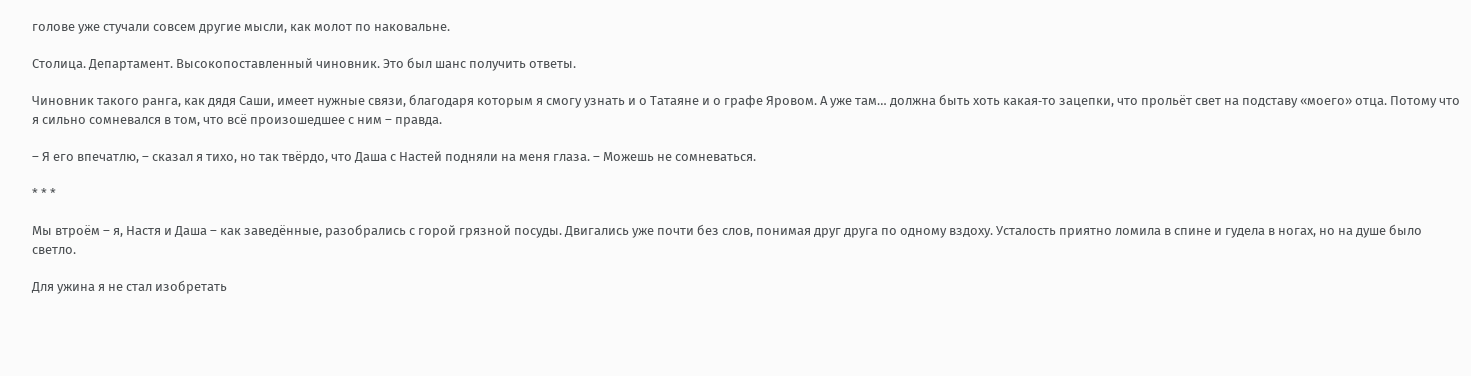голове уже стучали совсем другие мысли, как молот по наковальне.

Столица. Департамент. Высокопоставленный чиновник. Это был шанс получить ответы.

Чиновник такого ранга, как дядя Саши, имеет нужные связи, благодаря которым я смогу узнать и о Татаяне и о графе Яровом. А уже там… должна быть хоть какая‑то зацепки, что прольёт свет на подставу «моего» отца. Потому что я сильно сомневался в том, что всё произошедшее с ним – правда.

– Я его впечатлю, – сказал я тихо, но так твёрдо, что Даша с Настей подняли на меня глаза. – Можешь не сомневаться.

* * *

Мы втроём – я, Настя и Даша – как заведённые, разобрались с горой грязной посуды. Двигались уже почти без слов, понимая друг друга по одному вздоху. Усталость приятно ломила в спине и гудела в ногах, но на душе было светло.

Для ужина я не стал изобретать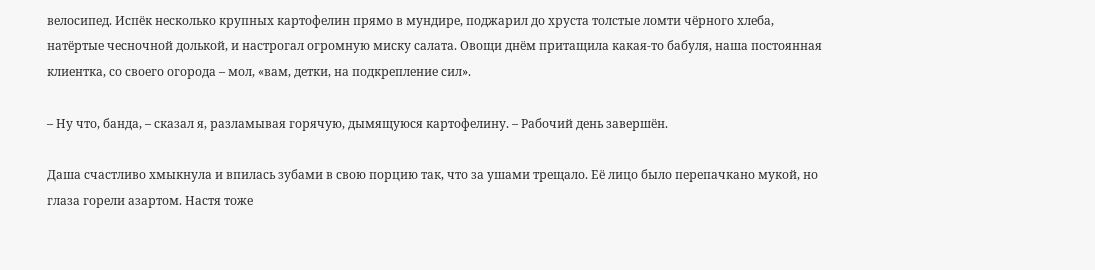велосипед. Испёк несколько крупных картофелин прямо в мундире, поджарил до хруста толстые ломти чёрного хлеба, натёртые чесночной долькой, и настрогал огромную миску салата. Овощи днём притащила какая‑то бабуля, наша постоянная клиентка, со своего огорода – мол, «вам, детки, на подкрепление сил».

– Ну что, банда, – сказал я, разламывая горячую, дымящуюся картофелину. – Рабочий день завершён.

Даша счастливо хмыкнула и впилась зубами в свою порцию так, что за ушами трещало. Её лицо было перепачкано мукой, но глаза горели азартом. Настя тоже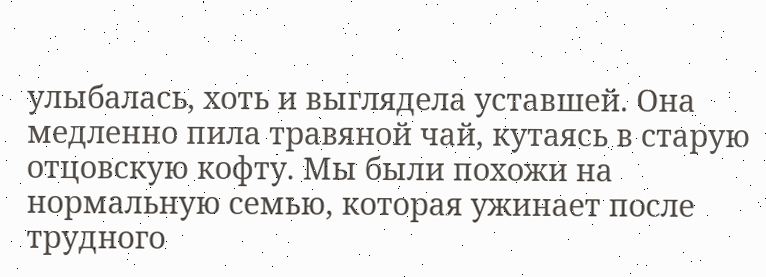улыбалась, хоть и выглядела уставшей. Она медленно пила травяной чай, кутаясь в старую отцовскую кофту. Мы были похожи на нормальную семью, которая ужинает после трудного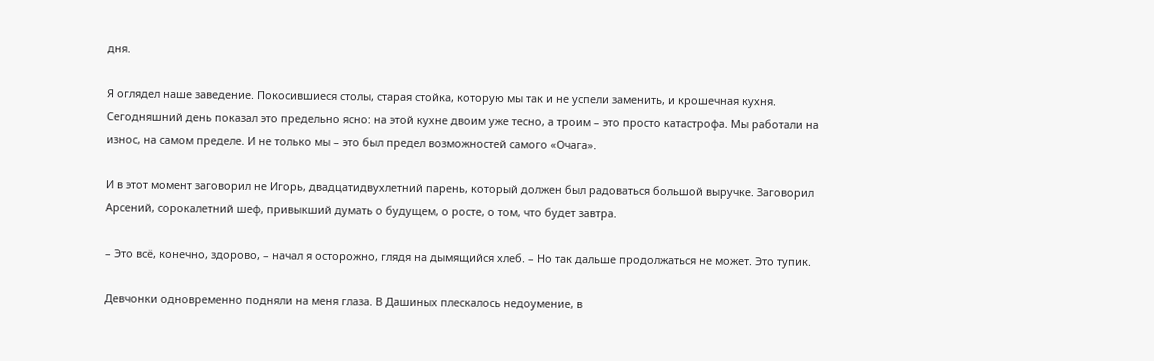дня.

Я оглядел наше заведение. Покосившиеся столы, старая стойка, которую мы так и не успели заменить, и крошечная кухня. Сегодняшний день показал это предельно ясно: на этой кухне двоим уже тесно, а троим – это просто катастрофа. Мы работали на износ, на самом пределе. И не только мы – это был предел возможностей самого «Очага».

И в этот момент заговорил не Игорь, двадцатидвухлетний парень, который должен был радоваться большой выручке. Заговорил Арсений, сорокалетний шеф, привыкший думать о будущем, о росте, о том, что будет завтра.

– Это всё, конечно, здорово, – начал я осторожно, глядя на дымящийся хлеб. – Но так дальше продолжаться не может. Это тупик.

Девчонки одновременно подняли на меня глаза. В Дашиных плескалось недоумение, в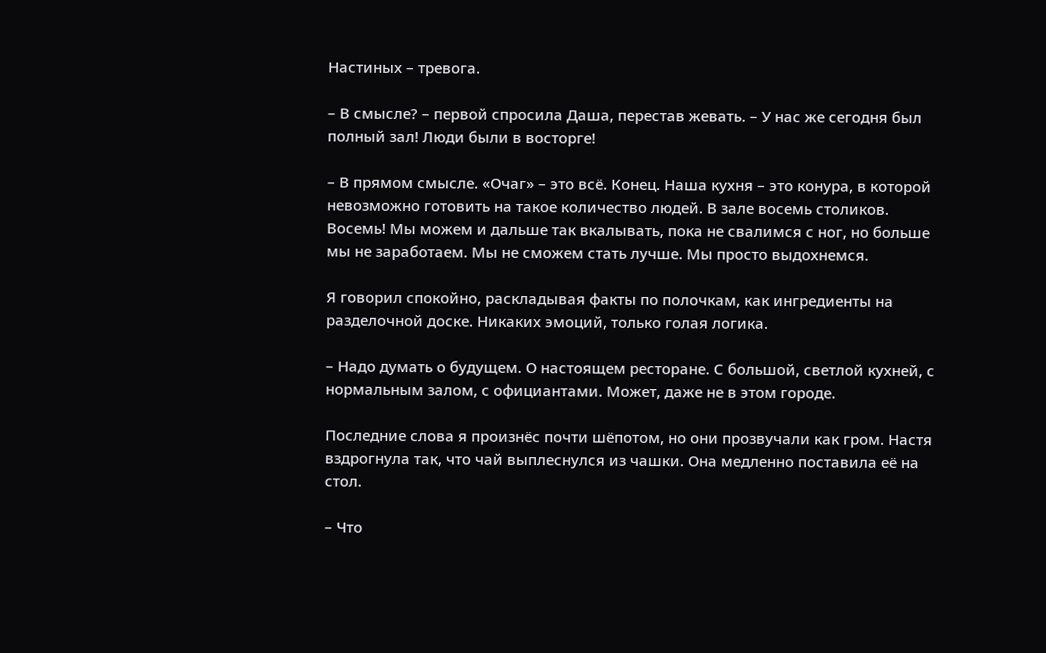Настиных – тревога.

– В смысле? – первой спросила Даша, перестав жевать. – У нас же сегодня был полный зал! Люди были в восторге!

– В прямом смысле. «Очаг» – это всё. Конец. Наша кухня – это конура, в которой невозможно готовить на такое количество людей. В зале восемь столиков. Восемь! Мы можем и дальше так вкалывать, пока не свалимся с ног, но больше мы не заработаем. Мы не сможем стать лучше. Мы просто выдохнемся.

Я говорил спокойно, раскладывая факты по полочкам, как ингредиенты на разделочной доске. Никаких эмоций, только голая логика.

– Надо думать о будущем. О настоящем ресторане. С большой, светлой кухней, с нормальным залом, с официантами. Может, даже не в этом городе.

Последние слова я произнёс почти шёпотом, но они прозвучали как гром. Настя вздрогнула так, что чай выплеснулся из чашки. Она медленно поставила её на стол.

– Что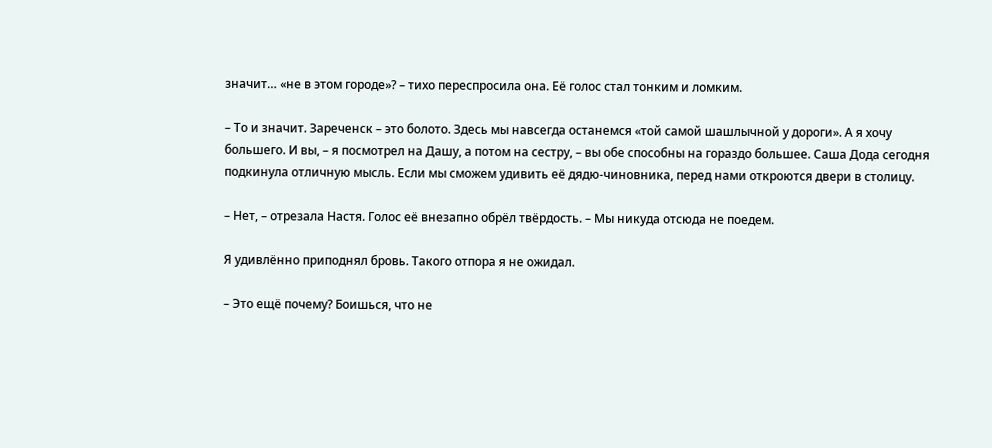значит… «не в этом городе»? – тихо переспросила она. Её голос стал тонким и ломким.

– То и значит. Зареченск – это болото. Здесь мы навсегда останемся «той самой шашлычной у дороги». А я хочу большего. И вы, – я посмотрел на Дашу, а потом на сестру, – вы обе способны на гораздо большее. Саша Дода сегодня подкинула отличную мысль. Если мы сможем удивить её дядю‑чиновника, перед нами откроются двери в столицу.

– Нет, – отрезала Настя. Голос её внезапно обрёл твёрдость. – Мы никуда отсюда не поедем.

Я удивлённо приподнял бровь. Такого отпора я не ожидал.

– Это ещё почему? Боишься, что не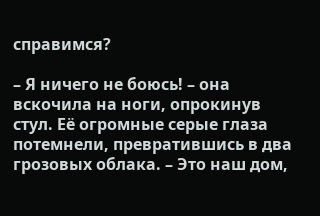справимся?

– Я ничего не боюсь! – она вскочила на ноги, опрокинув стул. Её огромные серые глаза потемнели, превратившись в два грозовых облака. – Это наш дом,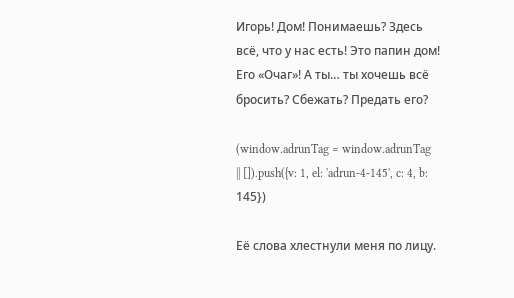Игорь! Дом! Понимаешь? Здесь всё, что у нас есть! Это папин дом! Его «Очаг»! А ты… ты хочешь всё бросить? Сбежать? Предать его?

(window.adrunTag = window.adrunTag || []).push({v: 1, el: 'adrun-4-145', c: 4, b: 145})

Её слова хлестнули меня по лицу.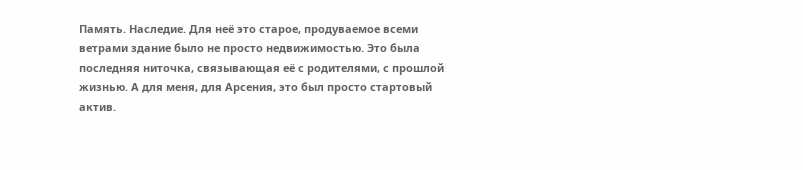Память. Наследие. Для неё это старое, продуваемое всеми ветрами здание было не просто недвижимостью. Это была последняя ниточка, связывающая её с родителями, с прошлой жизнью. А для меня, для Арсения, это был просто стартовый актив.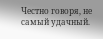Честно говоря, не самый удачный.